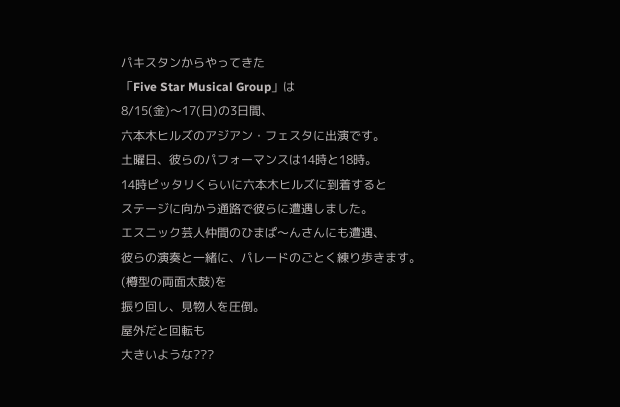パキスタンからやってきた
「Five Star Musical Group」は
8/15(金)〜17(日)の3日間、
六本木ヒルズのアジアン・フェスタに出演です。
土曜日、彼らのパフォーマンスは14時と18時。
14時ピッタリくらいに六本木ヒルズに到着すると
ステージに向かう通路で彼らに遭遇しました。
エスニック芸人仲間のひまぱ〜んさんにも遭遇、
彼らの演奏と一緒に、パレードのごとく練り歩きます。
(樽型の両面太鼓)を
振り回し、見物人を圧倒。
屋外だと回転も
大きいような???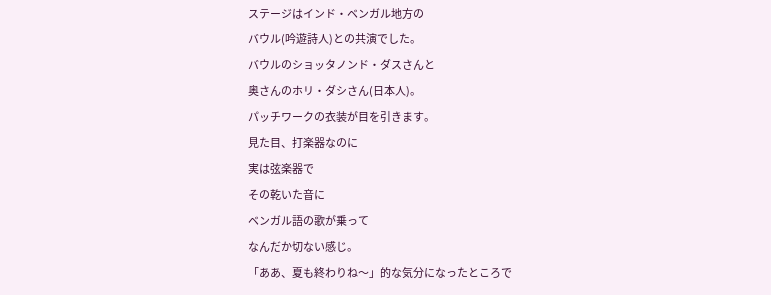ステージはインド・ベンガル地方の
バウル(吟遊詩人)との共演でした。
バウルのショッタノンド・ダスさんと
奥さんのホリ・ダシさん(日本人)。
パッチワークの衣装が目を引きます。
見た目、打楽器なのに
実は弦楽器で
その乾いた音に
ベンガル語の歌が乗って
なんだか切ない感じ。
「ああ、夏も終わりね〜」的な気分になったところで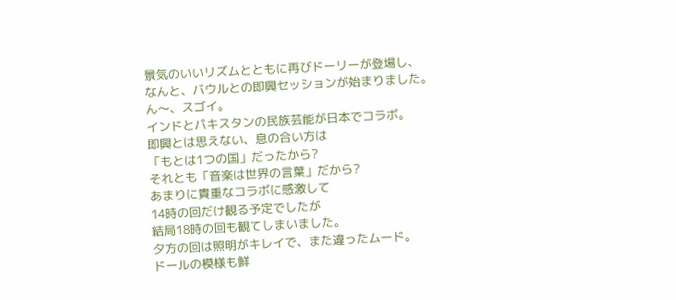景気のいいリズムとともに再びドーリーが登場し、
なんと、バウルとの即興セッションが始まりました。
ん〜、スゴイ。
インドとパキスタンの民族芸能が日本でコラボ。
即興とは思えない、息の合い方は
「もとは1つの国」だったから?
それとも「音楽は世界の言葉」だから?
あまりに貴重なコラボに感激して
14時の回だけ観る予定でしたが
結局18時の回も観てしまいました。
夕方の回は照明がキレイで、また違ったムード。
ドールの模様も鮮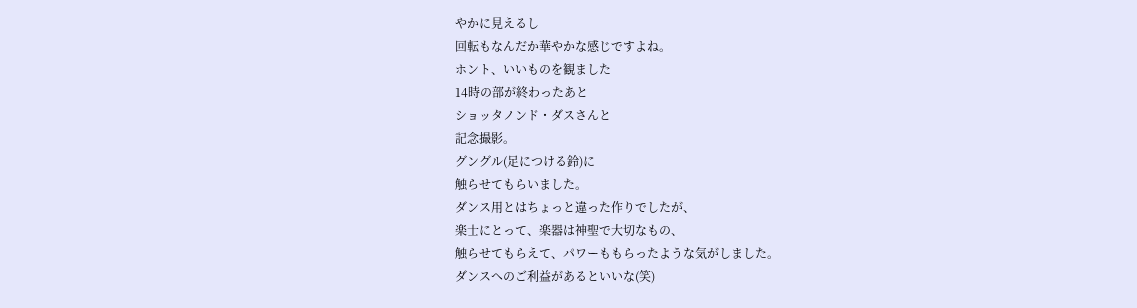やかに見えるし
回転もなんだか華やかな感じですよね。
ホント、いいものを観ました
14時の部が終わったあと
ショッタノンド・ダスさんと
記念撮影。
グングル(足につける鈴)に
触らせてもらいました。
ダンス用とはちょっと違った作りでしたが、
楽士にとって、楽器は神聖で大切なもの、
触らせてもらえて、パワーももらったような気がしました。
ダンスへのご利益があるといいな(笑)